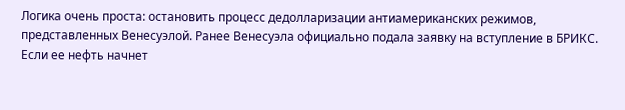Логика очень проста: остановить процесс дедолларизации антиамериканских режимов, представленных Венесуэлой. Ранее Венесуэла официально подала заявку на вступление в БРИКС. Если ее нефть начнет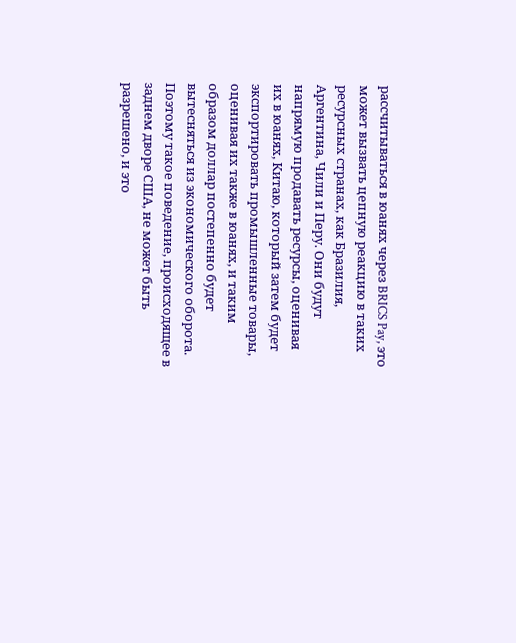рассчитываться в юанях через BRICS Pay, это может вызвать цепную реакцию в таких ресурсных странах, как Бразилия, Аргентина, Чили и Перу. Они будут напрямую продавать ресурсы, оценивая их в юанях, Китаю, который затем будет экспортировать промышленные товары, оценивая их также в юанях, и таким образом доллар постепенно будет вытесняться из экономического оборота. Поэтому такое поведение, происходящее в заднем дворе США, не может быть разрешено, и это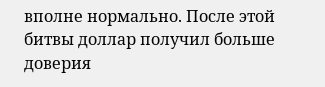вполне нормально. После этой битвы доллар получил больше доверия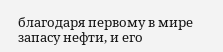благодаря первому в мире запасу нефти, и его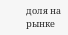доля на рынке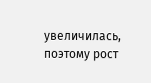увеличилась, поэтому рост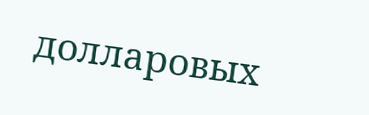долларовых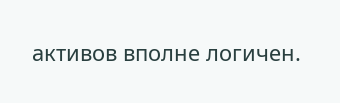активов вполне логичен.